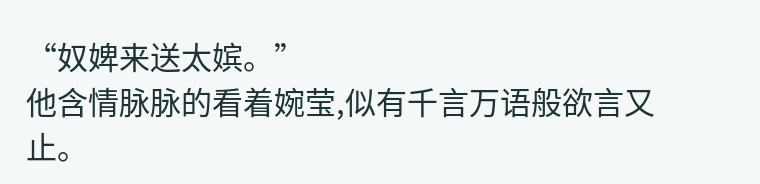“奴婢来送太嫔。”
他含情脉脉的看着婉莹,似有千言万语般欲言又止。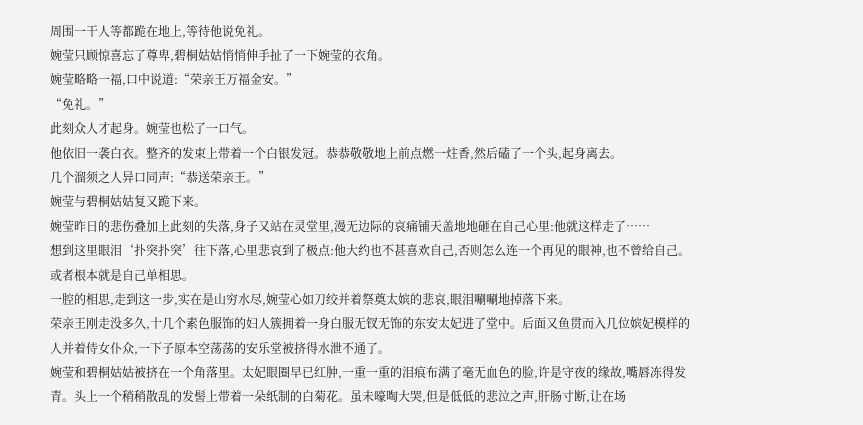周围一干人等都跪在地上,等待他说免礼。
婉莹只顾惊喜忘了尊卑,碧桐姑姑悄悄伸手扯了一下婉莹的衣角。
婉莹略略一福,口中说道:“荣亲王万福金安。”
“免礼。”
此刻众人才起身。婉莹也松了一口气。
他依旧一袭白衣。整齐的发束上带着一个白银发冠。恭恭敬敬地上前点燃一炷香,然后磕了一个头,起身离去。
几个溜须之人异口同声:“恭送荣亲王。”
婉莹与碧桐姑姑复又跪下来。
婉莹昨日的悲伤叠加上此刻的失落,身子又站在灵堂里,漫无边际的哀痛铺天盖地地砸在自己心里:他就这样走了……
想到这里眼泪‘扑突扑突’往下落,心里悲哀到了极点:他大约也不甚喜欢自己,否则怎么连一个再见的眼神,也不曾给自己。或者根本就是自己单相思。
一腔的相思,走到这一步,实在是山穷水尽,婉莹心如刀绞并着祭奠太嫔的悲哀,眼泪唰唰地掉落下来。
荣亲王刚走没多久,十几个素色服饰的妇人簇拥着一身白服无钗无饰的东安太妃进了堂中。后面又鱼贯而入几位嫔妃模样的人并着侍女仆众,一下子原本空荡荡的安乐堂被挤得水泄不通了。
婉莹和碧桐姑姑被挤在一个角落里。太妃眼圈早已红肿,一重一重的泪痕布满了毫无血色的脸,许是守夜的缘故,嘴唇冻得发青。头上一个稍稍散乱的发髻上带着一朵纸制的白菊花。虽未嚎啕大哭,但是低低的悲泣之声,肝肠寸断,让在场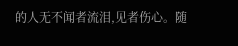的人无不闻者流泪,见者伤心。随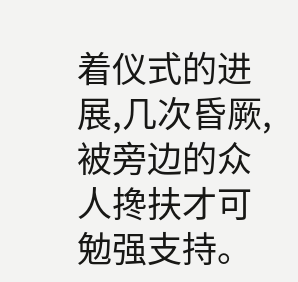着仪式的进展,几次昏厥,被旁边的众人搀扶才可勉强支持。